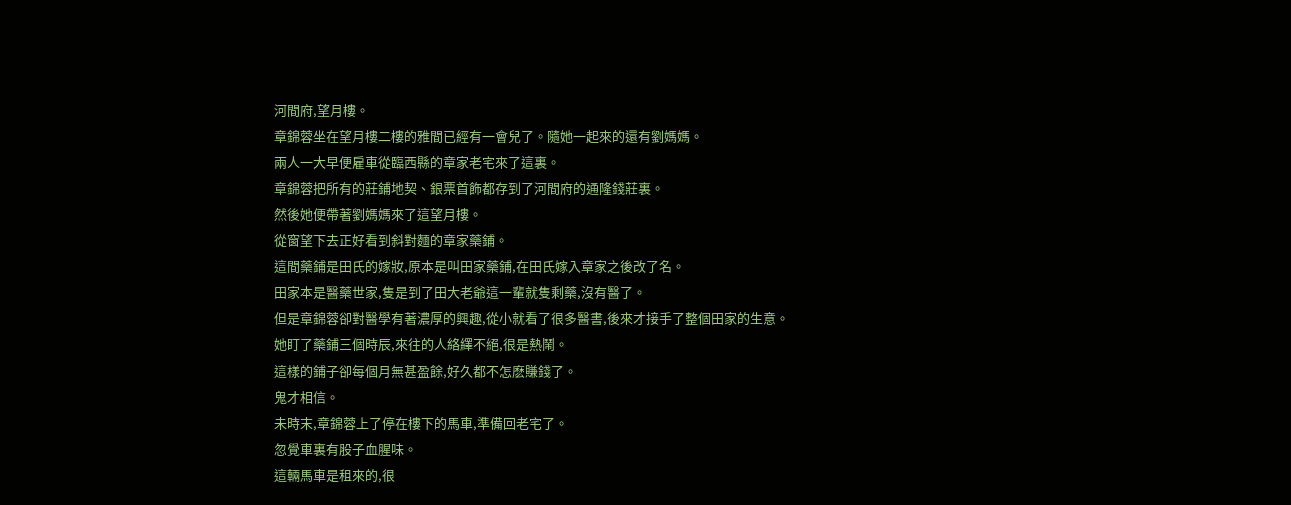河間府,望月樓。
章錦蓉坐在望月樓二樓的雅間已經有一會兒了。隨她一起來的還有劉媽媽。
兩人一大早便雇車從臨西縣的章家老宅來了這裏。
章錦蓉把所有的莊鋪地契、銀票首飾都存到了河間府的通隆錢莊裏。
然後她便帶著劉媽媽來了這望月樓。
從窗望下去正好看到斜對麵的章家藥鋪。
這間藥鋪是田氏的嫁妝,原本是叫田家藥鋪,在田氏嫁入章家之後改了名。
田家本是醫藥世家,隻是到了田大老爺這一輩就隻剩藥,沒有醫了。
但是章錦蓉卻對醫學有著濃厚的興趣,從小就看了很多醫書,後來才接手了整個田家的生意。
她盯了藥鋪三個時辰,來往的人絡繹不絕,很是熱鬧。
這樣的鋪子卻每個月無甚盈餘,好久都不怎麽賺錢了。
鬼才相信。
未時末,章錦蓉上了停在樓下的馬車,準備回老宅了。
忽覺車裏有股子血腥味。
這輛馬車是租來的,很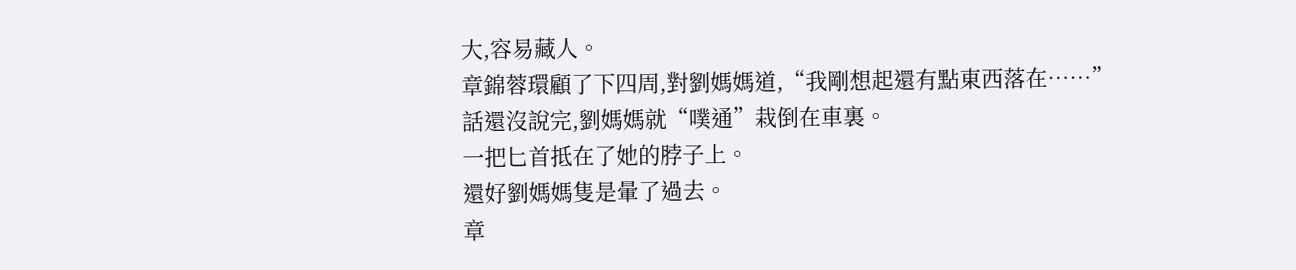大,容易藏人。
章錦蓉環顧了下四周,對劉媽媽道,“我剛想起還有點東西落在……”
話還沒說完,劉媽媽就“噗通”栽倒在車裏。
一把匕首抵在了她的脖子上。
還好劉媽媽隻是暈了過去。
章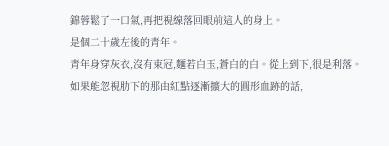錦蓉鬆了一口氣,再把視線落回眼前這人的身上。
是個二十歲左後的青年。
青年身穿灰衣,沒有束冠,麵若白玉,蒼白的白。從上到下,很是利落。
如果能忽視肋下的那由紅點逐漸擴大的圓形血跡的話,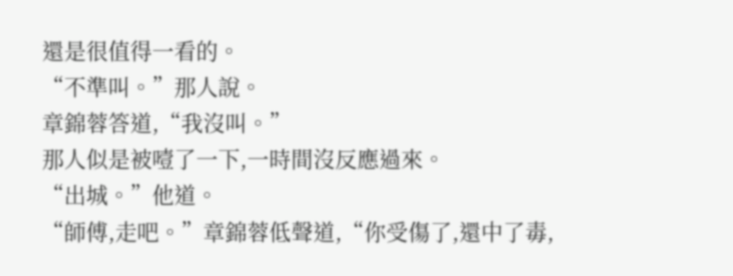還是很值得一看的。
“不準叫。”那人說。
章錦蓉答道,“我沒叫。”
那人似是被噎了一下,一時間沒反應過來。
“出城。”他道。
“師傅,走吧。”章錦蓉低聲道,“你受傷了,還中了毒,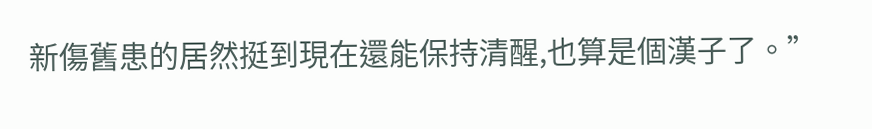新傷舊患的居然挺到現在還能保持清醒,也算是個漢子了。”